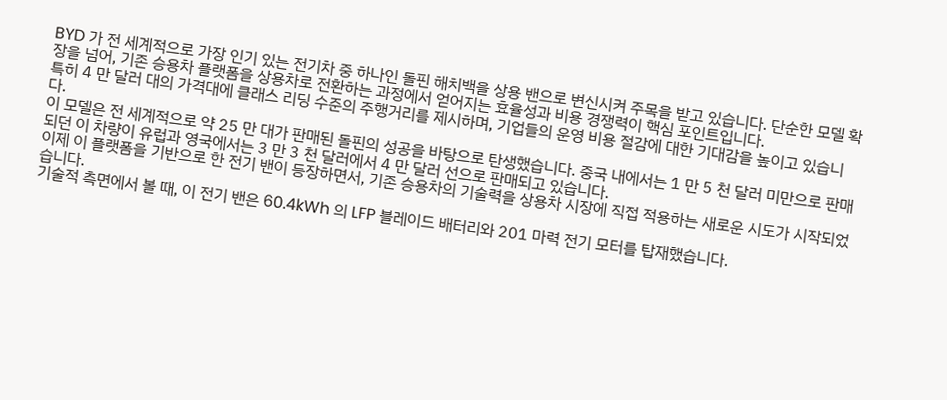BYD 가 전 세계적으로 가장 인기 있는 전기차 중 하나인 돌핀 해치백을 상용 밴으로 변신시켜 주목을 받고 있습니다. 단순한 모델 확장을 넘어, 기존 승용차 플랫폼을 상용차로 전환하는 과정에서 얻어지는 효율성과 비용 경쟁력이 핵심 포인트입니다.
특히 4 만 달러 대의 가격대에 클래스 리딩 수준의 주행거리를 제시하며, 기업들의 운영 비용 절감에 대한 기대감을 높이고 있습니다.
이 모델은 전 세계적으로 약 25 만 대가 판매된 돌핀의 성공을 바탕으로 탄생했습니다. 중국 내에서는 1 만 5 천 달러 미만으로 판매되던 이 차량이 유럽과 영국에서는 3 만 3 천 달러에서 4 만 달러 선으로 판매되고 있습니다.
이제 이 플랫폼을 기반으로 한 전기 밴이 등장하면서, 기존 승용차의 기술력을 상용차 시장에 직접 적용하는 새로운 시도가 시작되었습니다.
기술적 측면에서 볼 때, 이 전기 밴은 60.4kWh 의 LFP 블레이드 배터리와 201 마력 전기 모터를 탑재했습니다.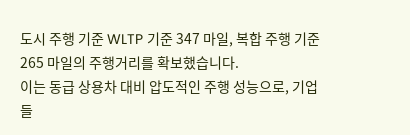도시 주행 기준 WLTP 기준 347 마일, 복합 주행 기준 265 마일의 주행거리를 확보했습니다.
이는 동급 상용차 대비 압도적인 주행 성능으로, 기업들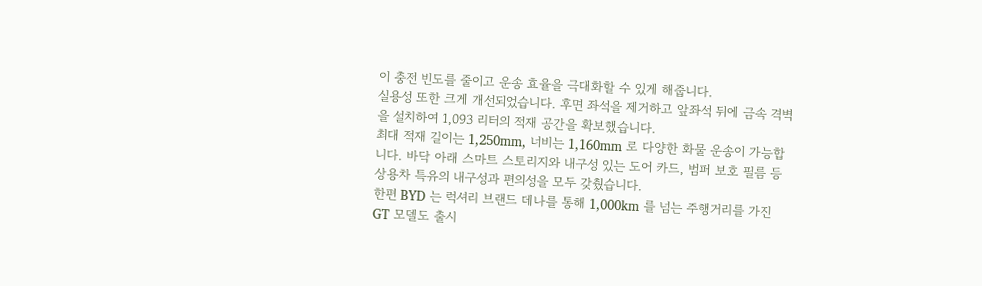이 충전 빈도를 줄이고 운송 효율을 극대화할 수 있게 해줍니다.
실용성 또한 크게 개선되었습니다. 후면 좌석을 제거하고 앞좌석 뒤에 금속 격벽을 설치하여 1,093 리터의 적재 공간을 확보했습니다.
최대 적재 길이는 1,250mm, 너비는 1,160mm 로 다양한 화물 운송이 가능합니다. 바닥 아래 스마트 스토리지와 내구성 있는 도어 카드, 범퍼 보호 필름 등 상용차 특유의 내구성과 편의성을 모두 갖췄습니다.
한편 BYD 는 럭셔리 브랜드 데나를 통해 1,000km 를 넘는 주행거리를 가진 GT 모델도 출시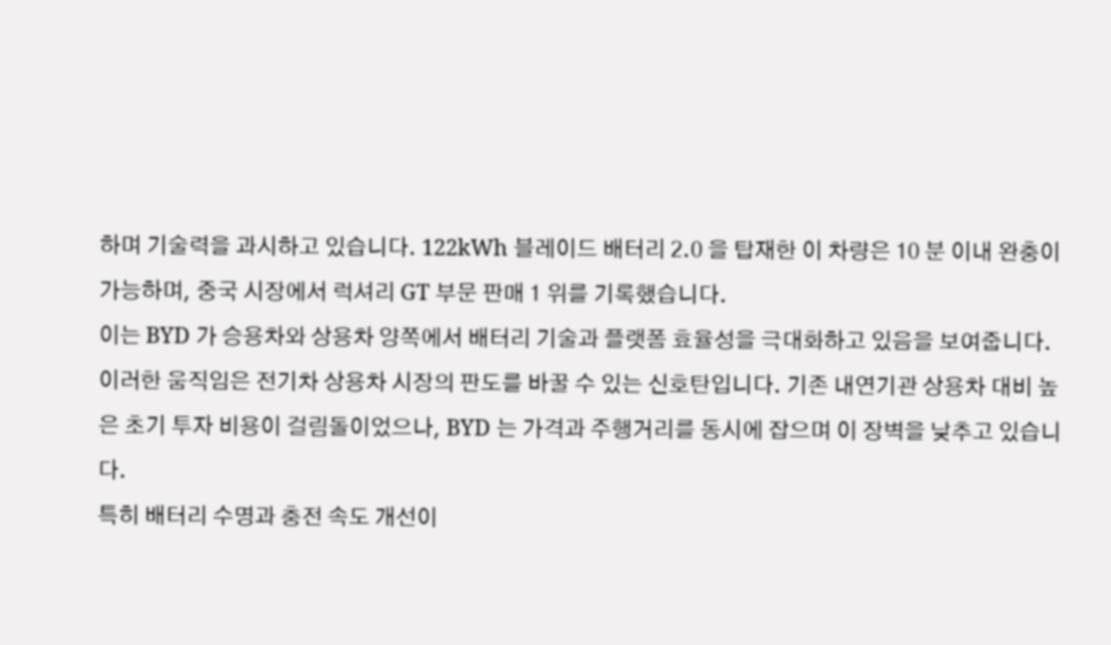하며 기술력을 과시하고 있습니다. 122kWh 블레이드 배터리 2.0 을 탑재한 이 차량은 10 분 이내 완충이 가능하며, 중국 시장에서 럭셔리 GT 부문 판매 1 위를 기록했습니다.
이는 BYD 가 승용차와 상용차 양쪽에서 배터리 기술과 플랫폼 효율성을 극대화하고 있음을 보여줍니다.
이러한 움직임은 전기차 상용차 시장의 판도를 바꿀 수 있는 신호탄입니다. 기존 내연기관 상용차 대비 높은 초기 투자 비용이 걸림돌이었으나, BYD 는 가격과 주행거리를 동시에 잡으며 이 장벽을 낮추고 있습니다.
특히 배터리 수명과 충전 속도 개선이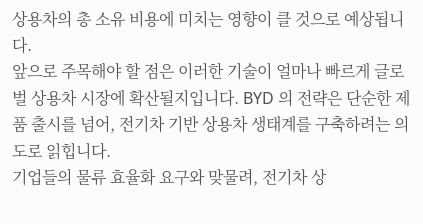상용차의 총 소유 비용에 미치는 영향이 클 것으로 예상됩니다.
앞으로 주목해야 할 점은 이러한 기술이 얼마나 빠르게 글로벌 상용차 시장에 확산될지입니다. BYD 의 전략은 단순한 제품 출시를 넘어, 전기차 기반 상용차 생태계를 구축하려는 의도로 읽힙니다.
기업들의 물류 효율화 요구와 맞물려, 전기차 상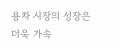용차 시장의 성장은 더욱 가속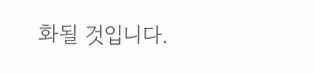화될 것입니다.